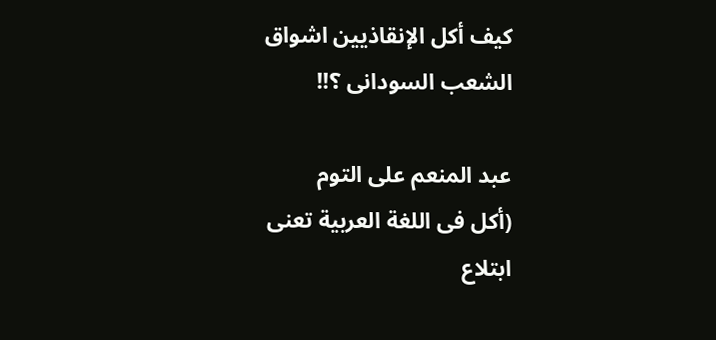كيف أكل الإنقاذيين اشواق الشعب السودانى ؟!!

عبد المنعم على التوم
(أكل فى اللغة العربية تعنى ابتلاع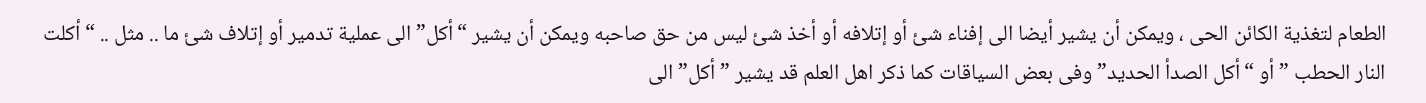الطعام لتغذية الكائن الحى ، ويمكن أن يشير أيضا الى إفناء شئ أو إتلافه أو أخذ شئ ليس من حق صاحبه ويمكن أن يشير “أكل” الى عملية تدمير أو إتلاف شئ ما .. مثل .. “أكلت النار الحطب ” أو “أكل الصدأ الحديد” وفى بعض السياقات كما ذكر اهل العلم قد يشير ” أكل” الى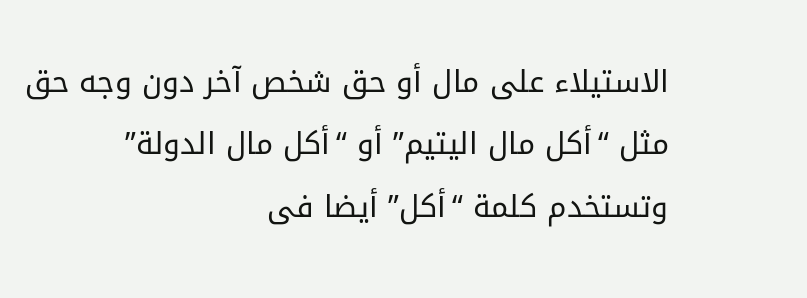الاستيلاء على مال أو حق شخص آخر دون وجه حق مثل “أكل مال اليتيم” أو “أكل مال الدولة” وتستخدم كلمة “أكل” أيضا فى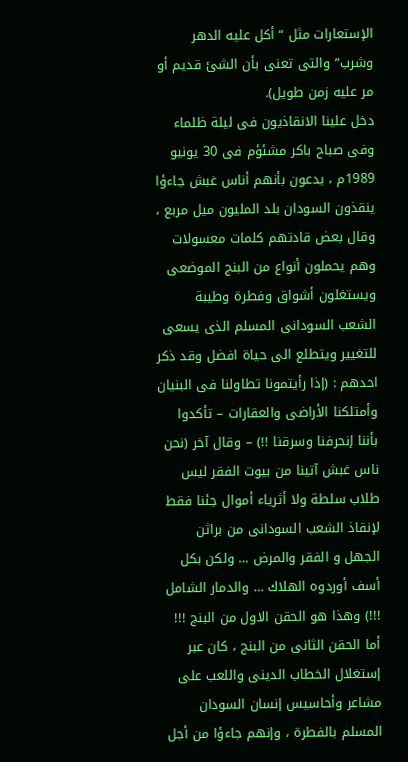الإستعارات مثل “أكل عليه الدهر وشرب” والتى تعنى بأن الشئ قديم أو مر عليه زمن طويل).
دخل علينا الانقاذيون فى ليلة ظلماء وفى صباح باكر مشئؤم فى 30 يونيو 1989م ، يدعون بأنهم أناس غبش جاءؤا ينقذون السودان بلد المليون ميل مربع ، وقال بعض قادتهم كلمات معسولات وهم يحملون أنواع من البنج الموضعى ويستغلون أشواق وفطرة وطيبة الشعب السودانى المسلم الذى يسعى للتغيير ويتطلع الى حياة افضل وقد ذكر احدهم : (إذا رأيتمونا تطاولنا فى البنيان وأمتلكنا الأراضى والعقارات – تأكدوا بأننا إنحرفنا وسرقنا !!) – وقال آخر (نحن ناس غبش آتينا من بيوت الفقر ليس طلاب سلطة ولا أثرياء أموال جئنا فقط لإنقاذ الشعب السودانى من براثن الجهل و الفقر والمرض … ولكن بكل أسف أوردوه الهلاك … والدمار الشامل !!!) وهذا هو الحقن الاول من البنج !!! أما الحقن الثانى من البنج ، كان عبر إستغلال الخطاب الدينى واللعب على مشاعر وأحاسيس إنسان السودان المسلم بالفطرة ، وإنهم جاءؤا من أجل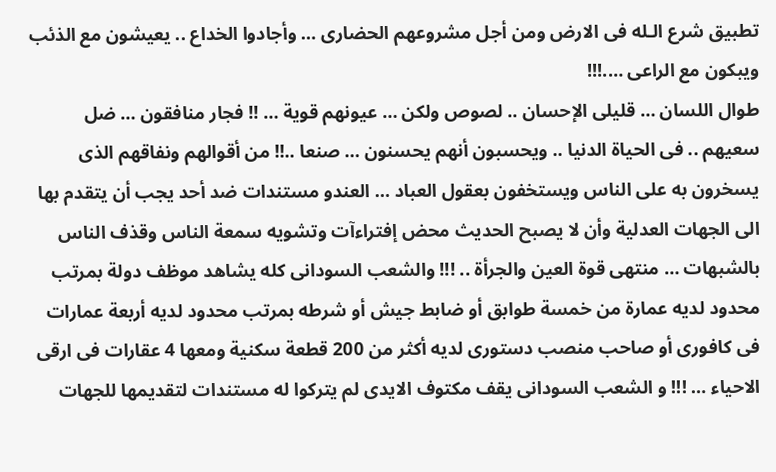تطبيق شرع الـله فى الارض ومن أجل مشروعهم الحضارى … وأجادوا الخداع .. يعيشون مع الذئب ويبكون مع الراعى ….!!!
طوال اللسان … قليلى الإحسان .. لصوص ولكن … عيونهم قوية … !! فجار منافقون … ضل سعيهم .. فى الحياة الدنيا .. ويحسبون أنهم يحسنون … صنعا ..!! من أقوالهم ونفاقهم الذى يسخرون به على الناس ويستخفون بعقول العباد … العندو مستندات ضد أحد يجب أن يتقدم بها الى الجهات العدلية وأن لا يصبح الحديث محض إفتراءآت وتشويه سمعة الناس وقذف الناس بالشبهات … منتهى قوة العين والجرأة .. !!! والشعب السودانى كله يشاهد موظف دولة بمرتب محدود لديه عمارة من خمسة طوابق أو ضابط جيش أو شرطه بمرتب محدود لديه أربعة عمارات فى كافورى أو صاحب منصب دستورى لديه أكثر من 200 قطعة سكنية ومعها 4 عقارات فى ارقى الاحياء … !!! و الشعب السودانى يقف مكتوف الايدى لم يتركوا له مستندات لتقديمها للجهات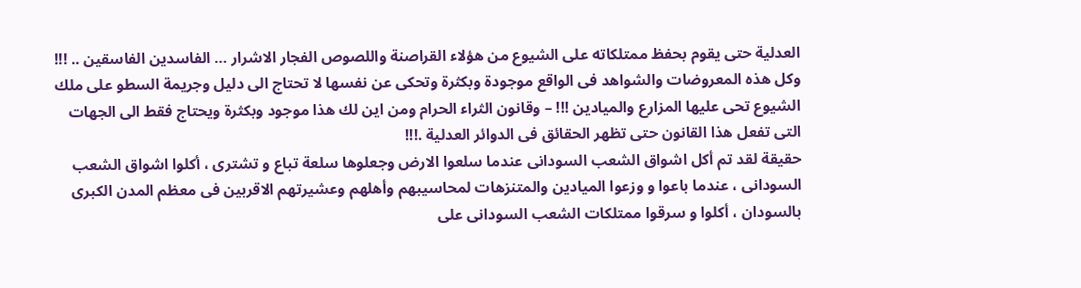العدلية حتى يقوم بحفظ ممتلكاته على الشيوع من هؤلاء القراصنة واللصوص الفجار الاشرار … الفاسدين الفاسقين .. !!! وكل هذه المعروضات والشواهد فى الواقع موجودة وبكثرة وتحكى عن نفسها لا تحتاج الى دليل وجريمة السطو على ملك الشيوع تحى عليها المزارع والميادين !!! – وقانون الثراء الحرام ومن اين لك هذا موجود وبكثرة ويحتاج فقط الى الجهات التى تفعل هذا القانون حتى تظهر الحقائق فى الدوائر العدلية .!!!
حقيقة لقد تم أكل اشواق الشعب السودانى عندما سلعوا الارض وجعلوها سلعة تباع و تشترى ، أكلوا اشواق الشعب السودانى ، عندما باعوا و وزعوا الميادين والمتنزهات لمحاسيبهم وأهلهم وعشيرتهم الاقربين فى معظم المدن الكبرى بالسودان ، أكلوا و سرقوا ممتلكات الشعب السودانى على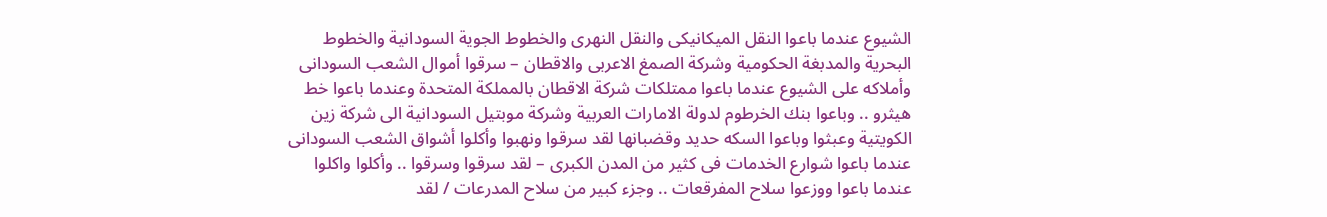الشيوع عندما باعوا النقل الميكانيكى والنقل النهرى والخطوط الجوية السودانية والخطوط البحرية والمدبغة الحكومية وشركة الصمغ الاعربى والاقطان – سرقوا أموال الشعب السودانى وأملاكه على الشيوع عندما باعوا ممتلكات شركة الاقطان بالمملكة المتحدة وعندما باعوا خط هيثرو .. وباعوا بنك الخرطوم لدولة الامارات العربية وشركة موبتيل السودانية الى شركة زين الكويتية وعبثوا وباعوا السكه حديد وقضبانها لقد سرقوا ونهبوا وأكلوا أشواق الشعب السودانى عندما باعوا شوارع الخدمات فى كثير من المدن الكبرى – لقد سرقوا وسرقوا .. وأكلوا واكلوا عندما باعوا ووزعوا سلاح المفرقعات .. وجزء كبير من سلاح المدرعات / لقد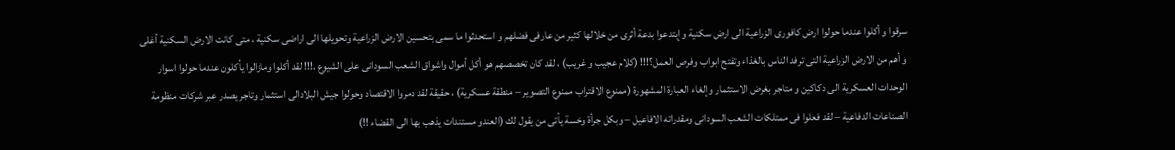سرقوا و أكلوا عندما حولوا ارض كافورى الزراعية الى ارض سكنية وإبتدعوا بدعة أثرى من خلالها كثير من عارفى فضلهم و استحدثوا ما سمى بتحسين الارض الزراعية وتحويلها الى اراضى سكنية ، متى كانت الارض السكنية أغلى و أهم من الارض الزراعية التى ترفد الناس بالغذاء وتفتح ابواب وفرص العمل؟!!! (كلام عجيب و غريب) ، لقد كان تخصصهم هو أكل أموال واشواق الشعب السودانى على الشيوع .!!! لقد أكلوا ومازالوا يأكلون عندما حولوا اسوار الوحدات العسكرية الى دكاكين و متاجر بغرض الاستثمار وإلغاء العبارة المشهورة (ممنوع الاقتراب ممنوع التصوير – منطقة عسكرية) ، حقيقة لقد دمروا الاقتصاد وحولوا جيش البلادالى استثمار وتاجر يصدر عبر شركات منظومة الصناعات الدفاعية – لقد فعلوا فى ممتلكات الشعب السودانى ومقدراته الافاعيل – وبكل جرأة وخسة يأتى من يقول لك (العندو مستندات يذهب بها الى القضاء !!)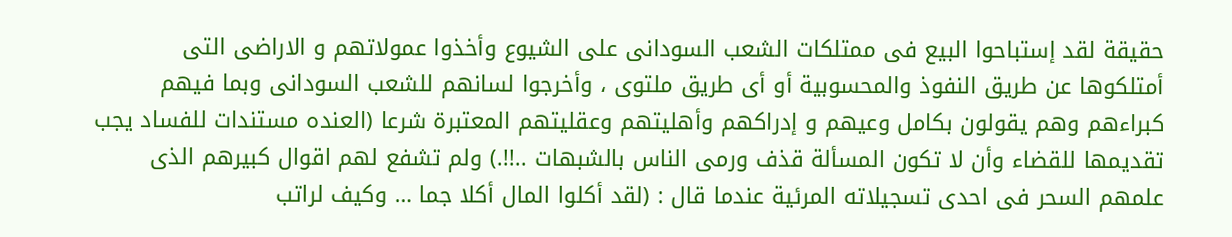حقيقة لقد إستباحوا البيع فى ممتلكات الشعب السودانى على الشيوع وأخذوا عمولاتهم و الاراضى التى أمتلكوها عن طريق النفوذ والمحسوبية أو أى طريق ملتوى ، وأخرجوا لسانهم للشعب السودانى وبما فيهم كبراءهم وهم يقولون بكامل وعيهم و إدراكهم وأهليتهم وعقليتهم المعتبرة شرعا (العنده مستندات للفساد يجب تقديمها للقضاء وأن لا تكون المسألة قذف ورمى الناس بالشبهات ..!!.) ولم تشفع لهم اقوال كبيرهم الذى علمهم السحر فى احدى تسجيلاته المرئية عندما قال : (لقد أكلوا المال أكلا جما … وكيف لراتب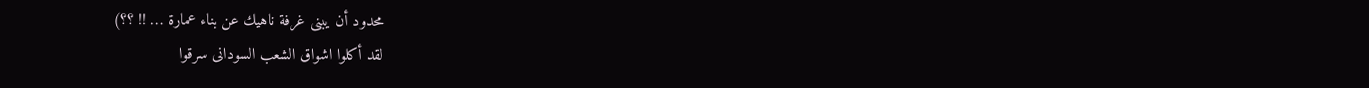محدود أن يبنى غرفة ناهيك عن بناء عمارة … !! ؟؟)
لقد أكلوا اشواق الشعب السودانى سرقوا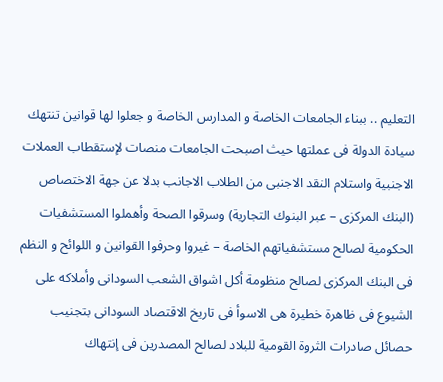التعليم .. ببناء الجامعات الخاصة و المدارس الخاصة و جعلوا لها قوانين تنتهك سيادة الدولة فى عملتها حيث اصبحت الجامعات منصات لإستقطاب العملات الاجنبية واستلام النقد الاجنبى من الطلاب الاجانب بدلا عن جهة الاختصاص (البنك المركزى – عبر البنوك التجارية) وسرقوا الصحة وأهملوا المستشفيات الحكومية لصالح مستشفياتهم الخاصة – غيروا وحرفوا القوانين و اللوائح و النظم فى البنك المركزى لصالح منظومة أكل اشواق الشعب السودانى وأملاكه على الشيوع فى ظاهرة خطيرة هى الاسوأ فى تاريخ الاقتصاد السودانى بتجنيب حصائل صادرات الثروة القومية للبلاد لصالح المصدرين فى إنتهاك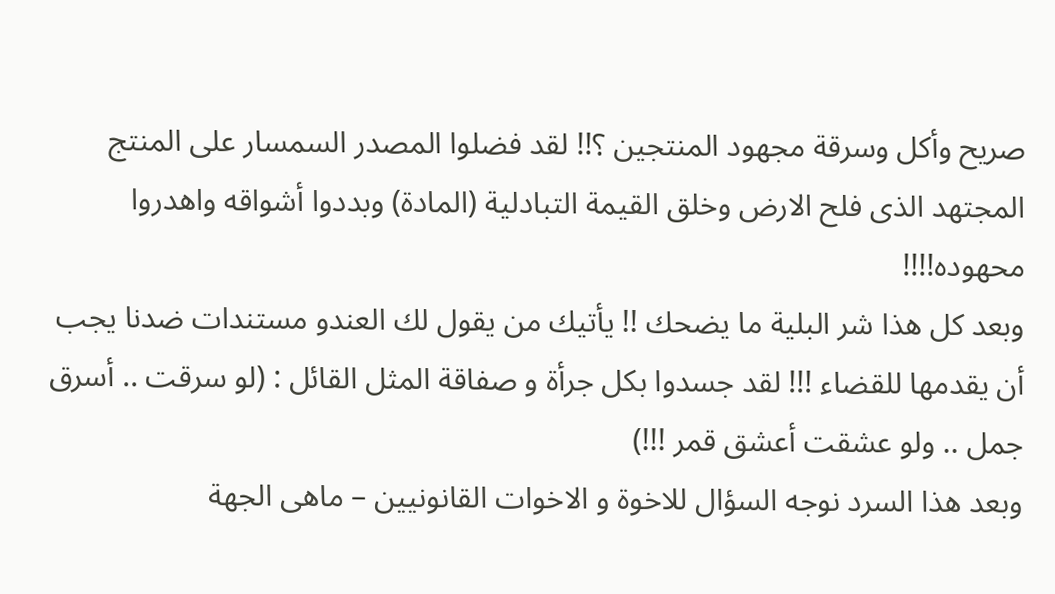صريح وأكل وسرقة مجهود المنتجين ؟!! لقد فضلوا المصدر السمسار على المنتج المجتهد الذى فلح الارض وخلق القيمة التبادلية (المادة) وبددوا أشواقه واهدروا محهوده!!!!
وبعد كل هذا شر البلية ما يضحك !! يأتيك من يقول لك العندو مستندات ضدنا يجب أن يقدمها للقضاء !!! لقد جسدوا بكل جرأة و صفاقة المثل القائل : (لو سرقت .. أسرق جمل .. ولو عشقت أعشق قمر !!!)
وبعد هذا السرد نوجه السؤال للاخوة و الاخوات القانونيين – ماهى الجهة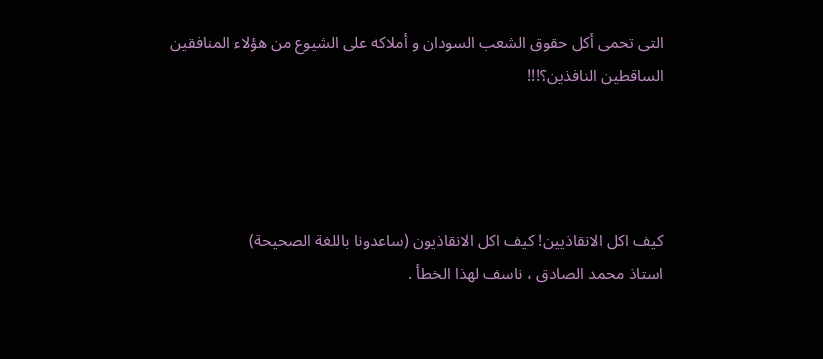التى تحمى أكل حقوق الشعب السودان و أملاكه على الشيوع من هؤلاء المنافقين الساقطين النافذين؟!!!




كيف اكل الانقاذيين! كيف اكل الانقاذيون (ساعدونا باللغة الصحيحة)
استاذ محمد الصادق ، ناسف لهذا الخطأ .